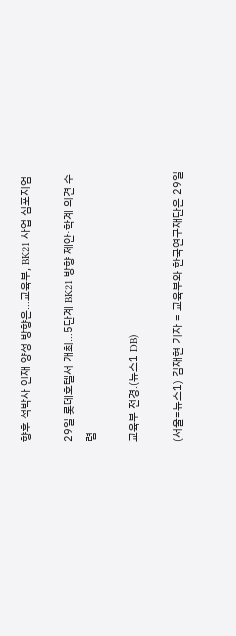향후 석박사 인재 양성 방향은…교육부, BK21 사업 심포지엄

29일 롯데호텔서 개최…5단계 BK21 방향 제안·학계 의견 수렴

교육부 전경.(뉴스1 DB)

(서울=뉴스1) 김재현 기자 = 교육부와 한국연구재단은 29일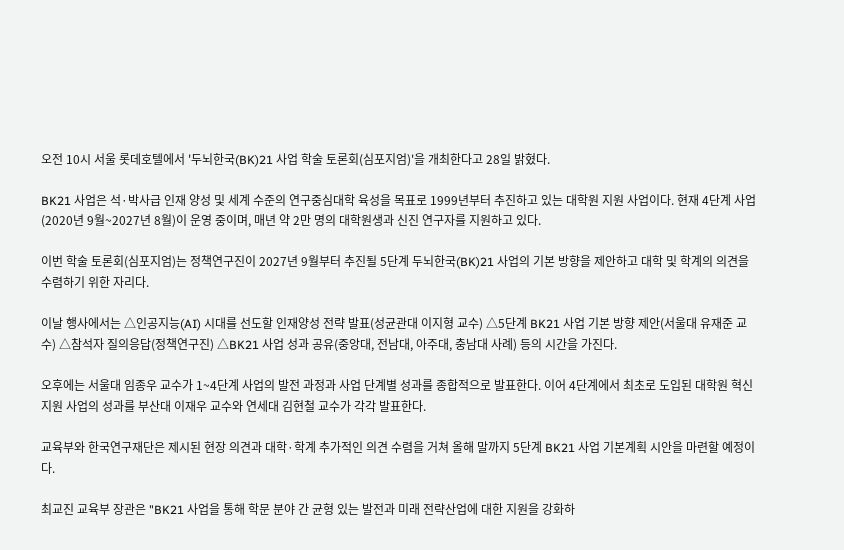오전 10시 서울 롯데호텔에서 '두뇌한국(BK)21 사업 학술 토론회(심포지엄)'을 개최한다고 28일 밝혔다.

BK21 사업은 석·박사급 인재 양성 및 세계 수준의 연구중심대학 육성을 목표로 1999년부터 추진하고 있는 대학원 지원 사업이다. 현재 4단계 사업(2020년 9월~2027년 8월)이 운영 중이며, 매년 약 2만 명의 대학원생과 신진 연구자를 지원하고 있다.

이번 학술 토론회(심포지엄)는 정책연구진이 2027년 9월부터 추진될 5단계 두뇌한국(BK)21 사업의 기본 방향을 제안하고 대학 및 학계의 의견을 수렴하기 위한 자리다.

이날 행사에서는 △인공지능(AI) 시대를 선도할 인재양성 전략 발표(성균관대 이지형 교수) △5단계 BK21 사업 기본 방향 제안(서울대 유재준 교수) △참석자 질의응답(정책연구진) △BK21 사업 성과 공유(중앙대, 전남대, 아주대, 충남대 사례) 등의 시간을 가진다.

오후에는 서울대 임종우 교수가 1~4단계 사업의 발전 과정과 사업 단계별 성과를 종합적으로 발표한다. 이어 4단계에서 최초로 도입된 대학원 혁신 지원 사업의 성과를 부산대 이재우 교수와 연세대 김현철 교수가 각각 발표한다.

교육부와 한국연구재단은 제시된 현장 의견과 대학·학계 추가적인 의견 수렴을 거쳐 올해 말까지 5단계 BK21 사업 기본계획 시안을 마련할 예정이다.

최교진 교육부 장관은 "BK21 사업을 통해 학문 분야 간 균형 있는 발전과 미래 전략산업에 대한 지원을 강화하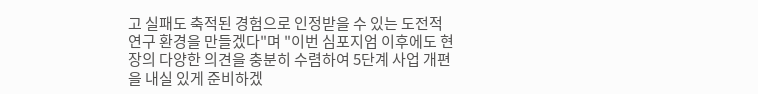고 실패도 축적된 경험으로 인정받을 수 있는 도전적 연구 환경을 만들겠다"며 "이번 심포지엄 이후에도 현장의 다양한 의견을 충분히 수렴하여 5단계 사업 개편을 내실 있게 준비하겠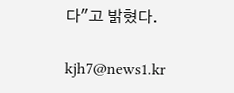다"고 밝혔다.

kjh7@news1.kr